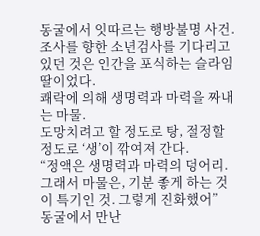동굴에서 잇따르는 행방불명 사건.
조사를 향한 소년검사를 기다리고 있던 것은 인간을 포식하는 슬라임 딸이었다.
쾌락에 의해 생명력과 마력을 짜내는 마물.
도망치려고 할 정도로 탕, 절정할 정도로 ‘생’이 깎여져 간다.
“정액은 생명력과 마력의 덩어리.
그래서 마물은, 기분 좋게 하는 것이 특기인 것. 그렇게 진화했어”
동굴에서 만난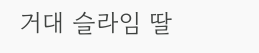거대 슬라임 딸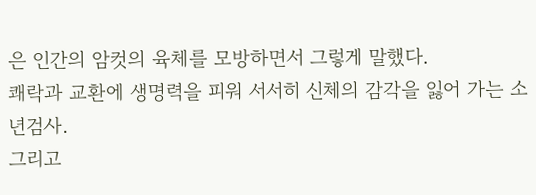은 인간의 암컷의 육체를 모방하면서 그렇게 말했다.
쾌락과 교환에 생명력을 피워 서서히 신체의 감각을 잃어 가는 소년검사.
그리고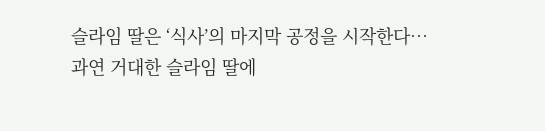슬라임 딸은 ‘식사’의 마지막 공정을 시작한다…
과연 거대한 슬라임 딸에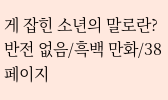게 잡힌 소년의 말로란?
반전 없음/흑백 만화/38페이지